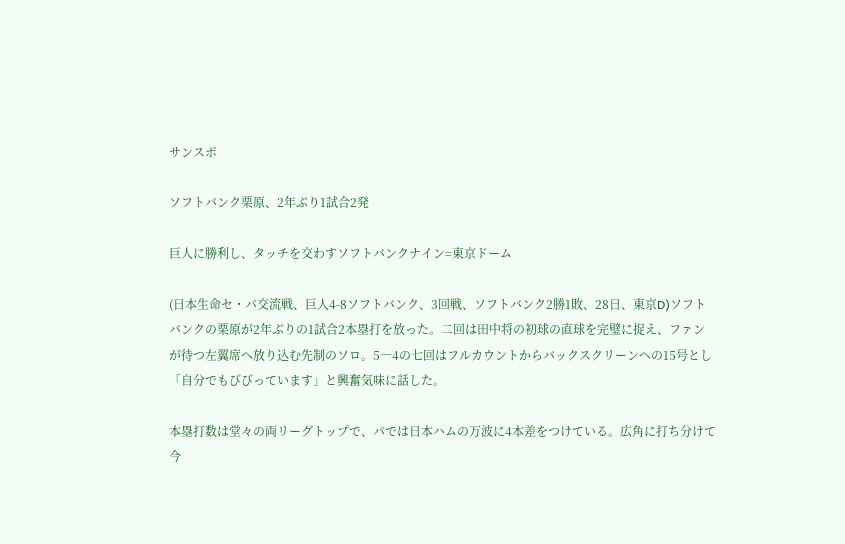サンスポ

ソフトバンク栗原、2年ぶり1試合2発

巨人に勝利し、タッチを交わすソフトバンクナイン=東京ドーム

(日本生命セ・パ交流戦、巨人4-8ソフトバンク、3回戦、ソフトバンク2勝1敗、28日、東京D)ソフトバンクの栗原が2年ぶりの1試合2本塁打を放った。二回は田中将の初球の直球を完璧に捉え、ファンが待つ左翼席へ放り込む先制のソロ。5―4の七回はフルカウントからバックスクリーンへの15号とし「自分でもびびっています」と興奮気味に話した。

本塁打数は堂々の両リーグトップで、パでは日本ハムの万波に4本差をつけている。広角に打ち分けて今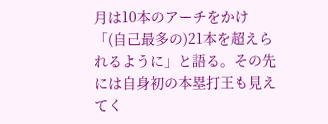月は10本のアーチをかけ「(自己最多の)21本を超えられるように」と語る。その先には自身初の本塁打王も見えてく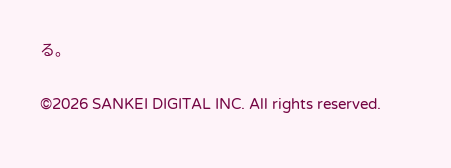る。

©2026 SANKEI DIGITAL INC. All rights reserved.